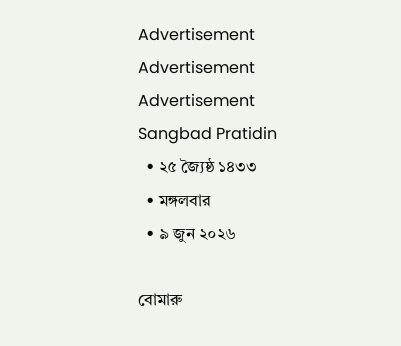Advertisement
Advertisement
Advertisement
Sangbad Pratidin
  • ২৫ জ্যৈষ্ঠ ১৪৩৩
  • মঙ্গলবার
  • ৯ জুন ২০২৬

বোমারু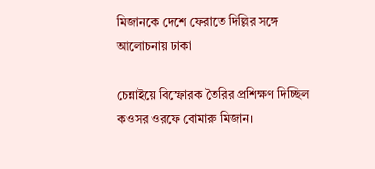মিজানকে দেশে ফেরাতে দিল্লির সঙ্গে আলোচনায় ঢাকা

চেন্নাইয়ে বিস্ফোরক তৈরির প্রশিক্ষণ দিচ্ছিল কওসর ওরফে বোমারু মিজান।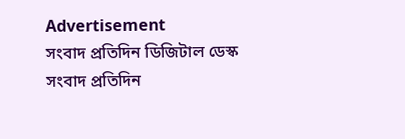Advertisement
সংবাদ প্রতিদিন ডিজিটাল ডেস্ক
সংবাদ প্রতিদিন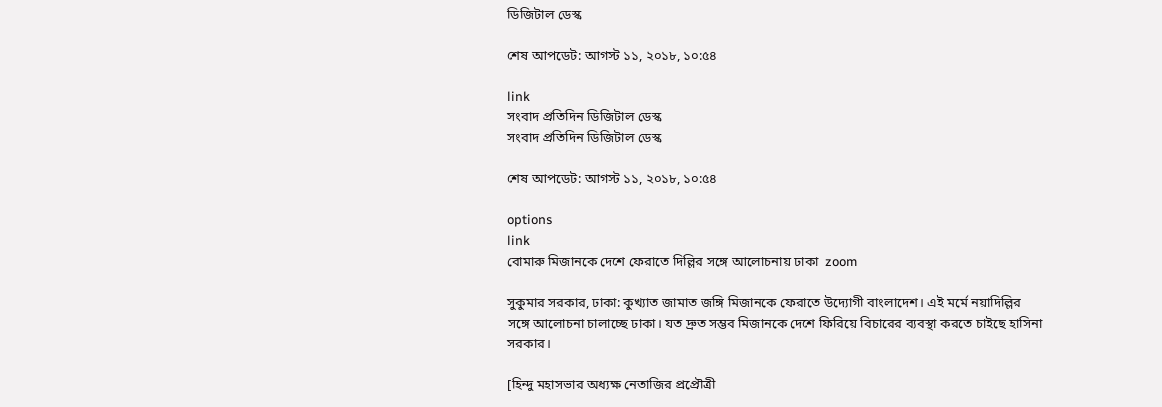ডিজিটাল ডেস্ক

শেষ আপডেট: আগস্ট ১১, ২০১৮, ১০:৫৪

link
সংবাদ প্রতিদিন ডিজিটাল ডেস্ক
সংবাদ প্রতিদিন ডিজিটাল ডেস্ক

শেষ আপডেট: আগস্ট ১১, ২০১৮, ১০:৫৪

options
link
বোমারু মিজানকে দেশে ফেরাতে দিল্লির সঙ্গে আলোচনায় ঢাকা  zoom

সুকুমার সরকার, ঢাকা: কুখ্যাত জামাত জঙ্গি মিজানকে ফেরাতে উদ্যোগী বাংলাদেশ। এই মর্মে নয়াদিল্লির সঙ্গে আলোচনা চালাচ্ছে ঢাকা। যত দ্রুত সম্ভব মিজানকে দেশে ফিরিয়ে বিচারের ব্যবস্থা করতে চাইছে হাসিনা সরকার।

[হিন্দু মহাসভার অধ্যক্ষ নেতাজির প্রপ্রৌত্রী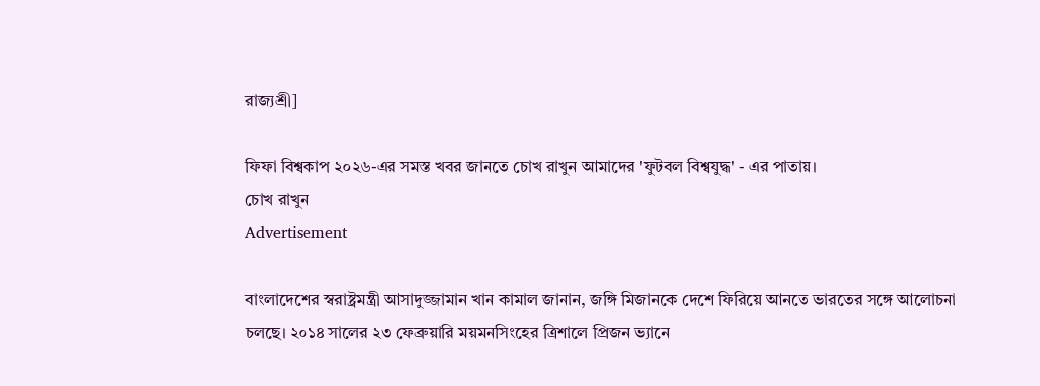রাজ্যশ্রী]

ফিফা বিশ্বকাপ ২০২৬-এর সমস্ত খবর জানতে চোখ রাখুন আমাদের 'ফুটবল বিশ্বযুদ্ধ' - এর পাতায়।
চোখ রাখুন
Advertisement

বাংলাদেশের স্বরাষ্ট্রমন্ত্রী আসাদুজ্জামান খান কামাল জানান, জঙ্গি মিজানকে দেশে ফিরিয়ে আনতে ভারতের সঙ্গে আলোচনা চলছে। ২০১৪ সালের ২৩ ফেব্রুয়ারি ময়মনসিংহের ত্রিশালে প্রিজন ভ্যানে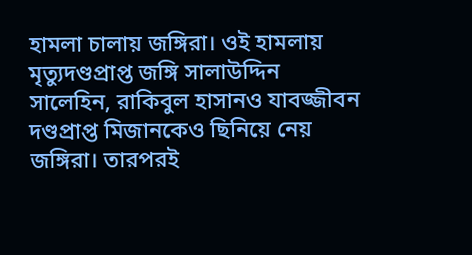হামলা চালায় জঙ্গিরা। ওই হামলায় মৃত্যুদণ্ডপ্রাপ্ত জঙ্গি সালাউদ্দিন সালেহিন, রাকিবুল হাসানও যাবজ্জীবন দণ্ডপ্রাপ্ত মিজানকেও ছিনিয়ে নেয় জঙ্গিরা। তারপরই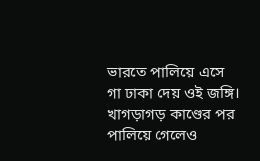ভারতে পালিয়ে এসে গা ঢাকা দেয় ওই জঙ্গি। খাগড়াগড় কাণ্ডের পর পালিয়ে গেলেও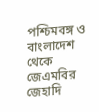পশ্চিমবঙ্গ ও বাংলাদেশ থেকে জেএমবির জেহাদি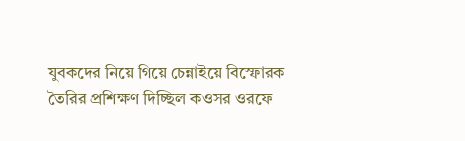যুবকদের নিয়ে গিয়ে চেন্নাইয়ে বিস্ফোরক তৈরির প্রশিক্ষণ দিচ্ছিল কওসর ওরফে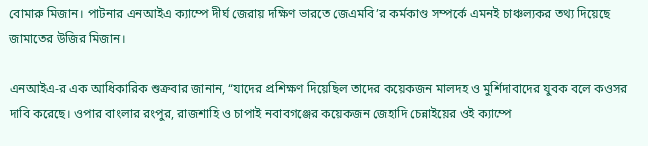বোমারু মিজান। পাটনার এনআইএ ক্যাম্পে দীর্ঘ জেরায় দক্ষিণ ভারতে জেএমবি’র কর্মকাণ্ড সম্পর্কে এমনই চাঞ্চল্যকর তথ্য দিয়েছে জামাতের উজির মিজান।

এনআইএ-র এক আধিকারিক শুক্রবার জানান, “যাদের প্রশিক্ষণ দিয়েছিল তাদের কয়েকজন মালদহ ও মুর্শিদাবাদের যুবক বলে কওসর দাবি করেছে। ওপার বাংলার রংপুর, রাজশাহি ও চাপাই নবাবগঞ্জের কয়েকজন জেহাদি চেন্নাইয়ের ওই ক্যাম্পে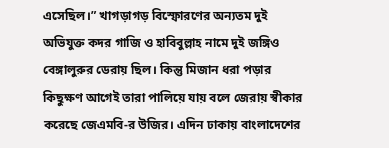এসেছিল।” খাগড়াগড় বিস্ফোরণের অন্যতম দুই অভিযুক্ত কদর গাজি ও হাবিবুল্লাহ নামে দুই জঙ্গিও বেঙ্গালুরুর ডেরায় ছিল। কিন্তু মিজান ধরা পড়ার কিছুক্ষণ আগেই তারা পালিয়ে যায় বলে জেরায় স্বীকার করেছে জেএমবি-র উজির। এদিন ঢাকায় বাংলাদেশের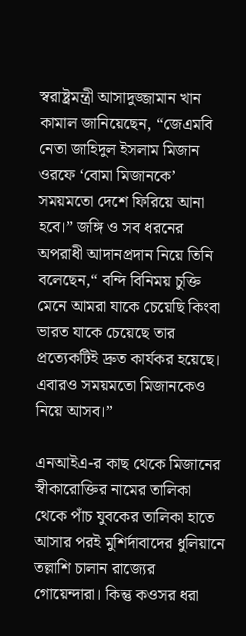স্বরাষ্ট্রমন্ত্রী আসাদুজ্জামান খান কামাল জানিয়েছেন, “জেএমবি নেতা জাহিদুল ইসলাম মিজান ওরফে ‘বোমা মিজানকে’  সময়মতো দেশে ফিরিয়ে আনা হবে।” জঙ্গি ও সব ধরনের অপরাধী আদানপ্রদান নিয়ে তিনি বলেছেন,“ বন্দি বিনিময় চুক্তি মেনে আমরা যাকে চেয়েছি কিংবা ভারত যাকে চেয়েছে তার প্রত্যেকটিই দ্রুত কার্যকর হয়েছে। এবারও সময়মতো মিজানকেও নিয়ে আসব।”

এনআইএ-র কাছ থেকে মিজানের স্বীকারোক্তির নামের তালিকা থেকে পাঁচ যুবকের তালিকা হাতে আসার পরই মুশির্দাবাদের ধুলিয়ানে তল্লাশি চালান রাজ্যের গোয়েন্দারা। কিন্তু কওসর ধরা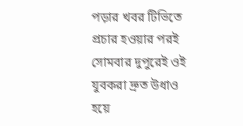পড়ার খবর টিভিতে প্রচার হওয়ার পরই সোমবার দুপুরেই ওই যুবকরা দ্রুত উধাও হয়ে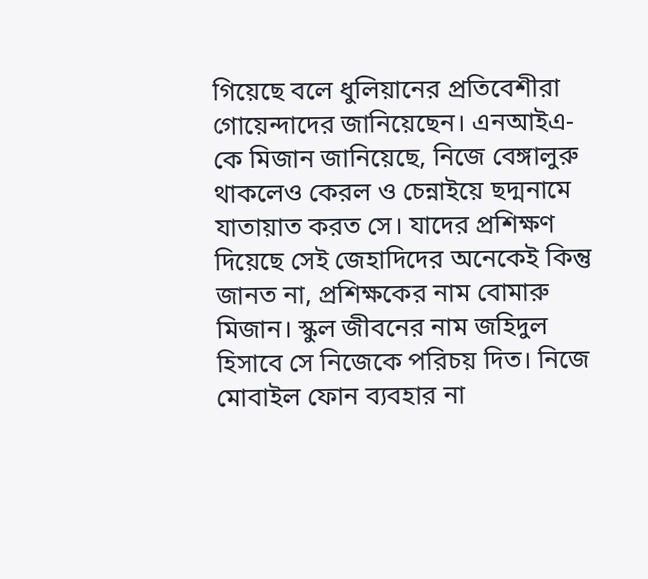গিয়েছে বলে ধুলিয়ানের প্রতিবেশীরা গোয়েন্দাদের জানিয়েছেন। এনআইএ-কে মিজান জানিয়েছে, নিজে বেঙ্গালুরু থাকলেও কেরল ও চেন্নাইয়ে ছদ্মনামে যাতায়াত করত সে। যাদের প্রশিক্ষণ দিয়েছে সেই জেহাদিদের অনেকেই কিন্তু জানত না, প্রশিক্ষকের নাম বোমারু মিজান। স্কুল জীবনের নাম জহিদুল  হিসাবে সে নিজেকে পরিচয় দিত। নিজে মোবাইল ফোন ব্যবহার না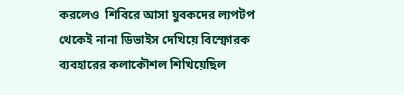করলেও  শিবিরে আসা যুবকদের ল্যপটপ থেকেই নানা ডিভাইস দেখিয়ে বিস্ফোরক ব্যবহারের কলাকৌশল শিখিয়েছিল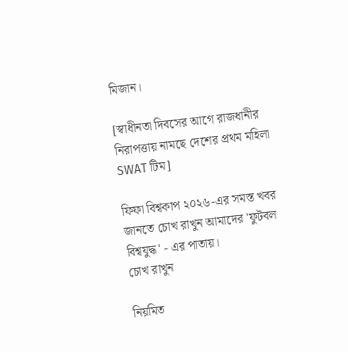মিজান।

[স্বাধীনতা দিবসের আগে রাজধানীর নিরাপত্তায় নামছে দেশের প্রথম মহিলা SWAT টিম]

ফিফা বিশ্বকাপ ২০২৬-এর সমস্ত খবর জানতে চোখ রাখুন আমাদের 'ফুটবল বিশ্বযুদ্ধ' - এর পাতায়।
চোখ রাখুন

নিয়মিত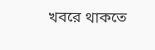খবরে থাকতে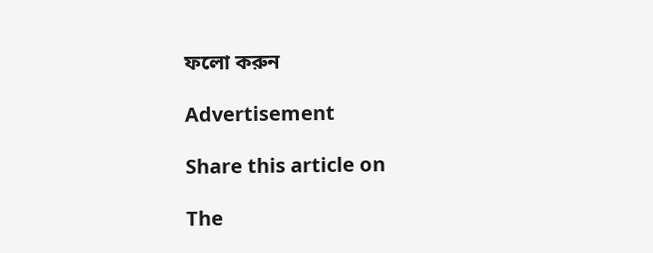ফলো করুন

Advertisement

Share this article on

The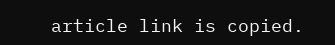article link is copied.